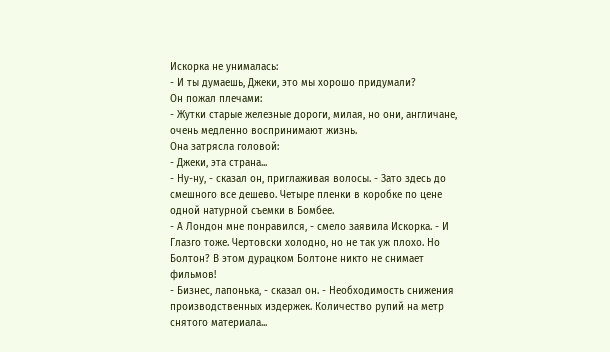Искорка не унималась:
- И ты думаешь, Джеки, это мы хорошо придумали?
Он пожал плечами:
- Жутки старые железные дороги, милая, но они, англичане, очень медленно воспринимают жизнь.
Она затрясла головой:
- Джеки, эта страна...
- Ну-ну, - сказал он, приглаживая волосы. - Зато здесь до смешного все дешево. Четыре пленки в коробке по цене одной натурной съемки в Бомбее.
- А Лондон мне понравился, - смело заявила Искорка. - И Глазго тоже. Чертовски холодно, но не так уж плохо. Но Болтон? В этом дурацком Болтоне никто не снимает фильмов!
- Бизнес, лапонька, - сказал он. - Необходимость снижения производственных издержек. Количество рупий на метр снятого материала...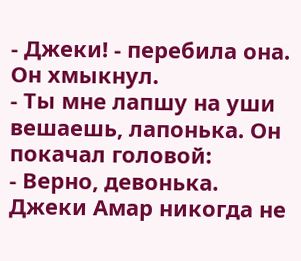- Джеки! - перебила она. Он хмыкнул.
- Ты мне лапшу на уши вешаешь, лапонька. Он покачал головой:
- Верно, девонька. Джеки Амар никогда не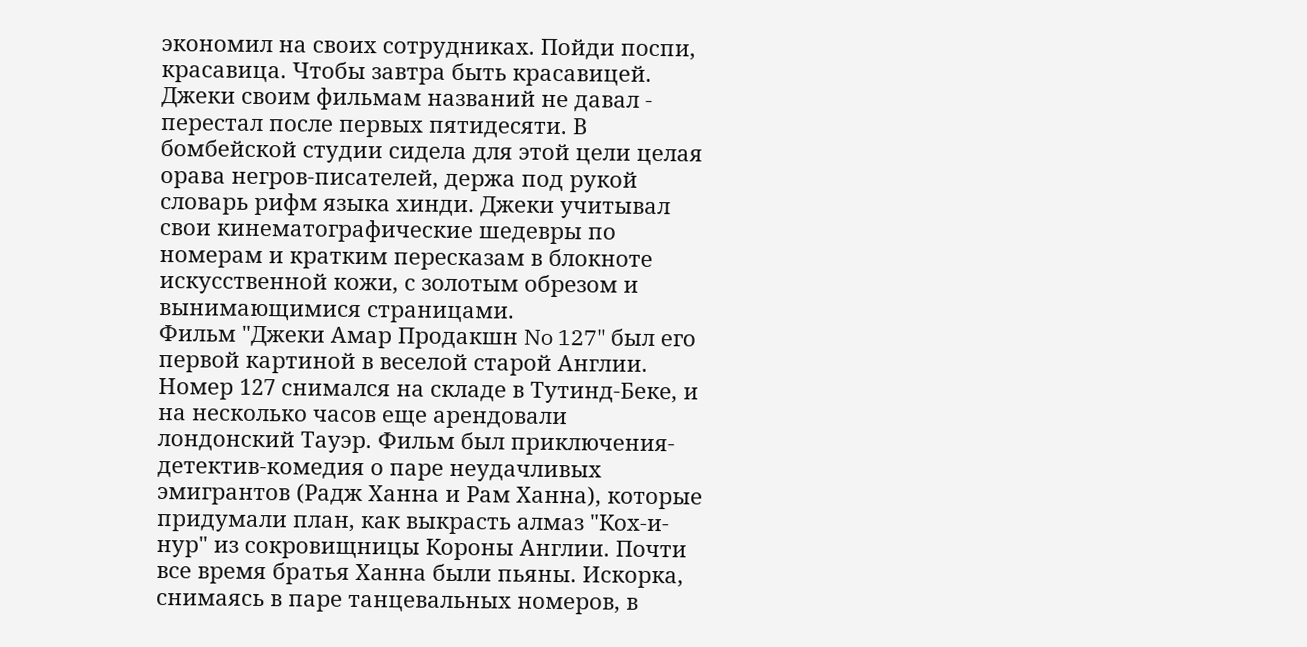экономил на своих сотрудниках. Пойди поспи, красавица. Чтобы завтра быть красавицей.
Джеки своим фильмам названий не давал - перестал после первых пятидесяти. В бомбейской студии сидела для этой цели целая орава негров-писателей, держа под рукой словарь рифм языка хинди. Джеки учитывал свои кинематографические шедевры по номерам и кратким пересказам в блокноте искусственной кожи, с золотым обрезом и вынимающимися страницами.
Фильм "Джеки Амар Продакшн No 127" был его первой картиной в веселой старой Англии. Номер 127 снимался на складе в Тутинд-Беке, и на несколько часов еще арендовали лондонский Тауэр. Фильм был приключения-детектив-комедия о паре неудачливых эмигрантов (Радж Ханна и Рам Ханна), которые придумали план, как выкрасть алмаз "Кох-и-нур" из сокровищницы Короны Англии. Почти все время братья Ханна были пьяны. Искорка, снимаясь в паре танцевальных номеров, в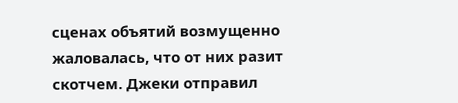сценах объятий возмущенно жаловалась, что от них разит скотчем. Джеки отправил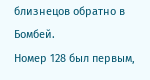близнецов обратно в Бомбей.
Номер 128 был первым,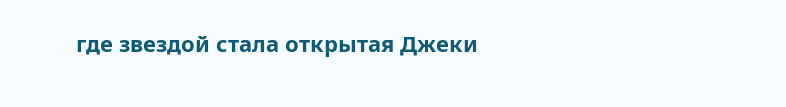где звездой стала открытая Джеки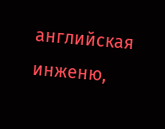английская инженю,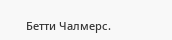Бетти Чалмерс.